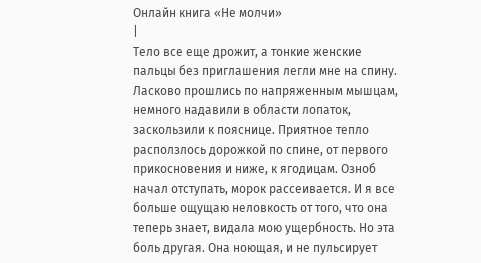Онлайн книга «Не молчи»
|
Тело все еще дрожит, а тонкие женские пальцы без приглашения легли мне на спину. Ласково прошлись по напряженным мышцам, немного надавили в области лопаток, заскользили к пояснице. Приятное тепло расползлось дорожкой по спине, от первого прикосновения и ниже, к ягодицам. Озноб начал отступать, морок рассеивается. И я все больше ощущаю неловкость от того, что она теперь знает, видала мою ущербность. Но эта боль другая. Она ноющая, и не пульсирует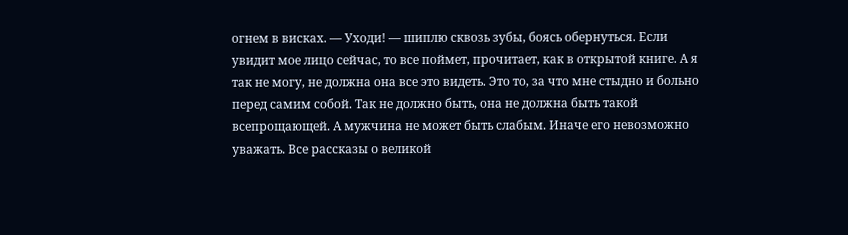огнем в висках. — Уходи! — шиплю сквозь зубы, боясь обернуться. Если увидит мое лицо сейчас, то все поймет, прочитает, как в открытой книге. А я так не могу, не должна она все это видеть. Это то, за что мне стыдно и больно перед самим собой. Так не должно быть, она не должна быть такой всепрощающей. А мужчина не может быть слабым. Иначе его невозможно уважать. Все рассказы о великой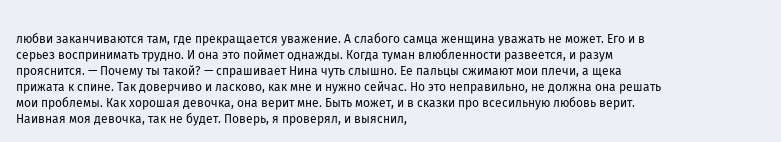любви заканчиваются там, где прекращается уважение. А слабого самца женщина уважать не может. Его и в серьез воспринимать трудно. И она это поймет однажды. Когда туман влюбленности развеется, и разум прояснится. — Почему ты такой? — спрашивает Нина чуть слышно. Ее пальцы сжимают мои плечи, а щека прижата к спине. Так доверчиво и ласково, как мне и нужно сейчас. Но это неправильно, не должна она решать мои проблемы. Как хорошая девочка, она верит мне. Быть может, и в сказки про всесильную любовь верит. Наивная моя девочка, так не будет. Поверь, я проверял, и выяснил,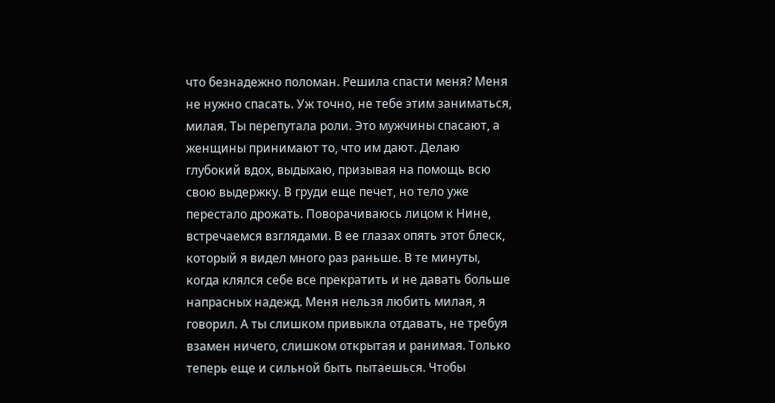что безнадежно поломан. Решила спасти меня? Меня не нужно спасать. Уж точно, не тебе этим заниматься, милая. Ты перепутала роли. Это мужчины спасают, а женщины принимают то, что им дают. Делаю глубокий вдох, выдыхаю, призывая на помощь всю свою выдержку. В груди еще печет, но тело уже перестало дрожать. Поворачиваюсь лицом к Нине, встречаемся взглядами. В ее глазах опять этот блеск, который я видел много раз раньше. В те минуты, когда клялся себе все прекратить и не давать больше напрасных надежд. Меня нельзя любить милая, я говорил. А ты слишком привыкла отдавать, не требуя взамен ничего, слишком открытая и ранимая. Только теперь еще и сильной быть пытаешься. Чтобы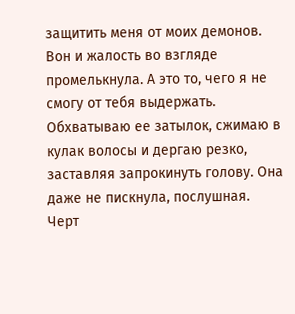защитить меня от моих демонов. Вон и жалость во взгляде промелькнула. А это то, чего я не смогу от тебя выдержать. Обхватываю ее затылок, сжимаю в кулак волосы и дергаю резко, заставляя запрокинуть голову. Она даже не пискнула, послушная. Черт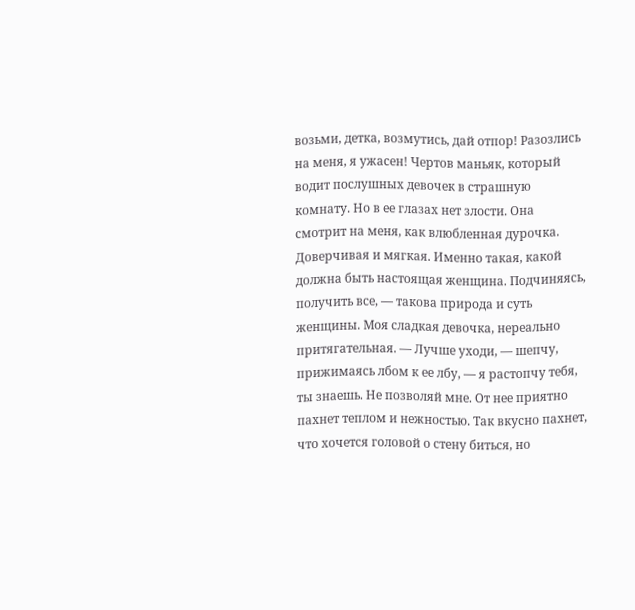возьми, детка, возмутись, дай отпор! Разозлись на меня, я ужасен! Чертов маньяк, который водит послушных девочек в страшную комнату. Но в ее глазах нет злости. Она смотрит на меня, как влюбленная дурочка. Доверчивая и мягкая. Именно такая, какой должна быть настоящая женщина. Подчиняясь, получить все, — такова природа и суть женщины. Моя сладкая девочка, нереально притягательная. — Лучше уходи, — шепчу, прижимаясь лбом к ее лбу, — я растопчу тебя, ты знаешь. Не позволяй мне. От нее приятно пахнет теплом и нежностью. Так вкусно пахнет, что хочется головой о стену биться, но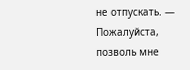не отпускать. — Пожалуйста, позволь мне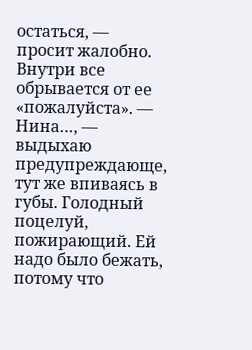остаться, — просит жалобно. Внутри все обрывается от ее «пожалуйста». — Нина…, — выдыхаю предупреждающе, тут же впиваясь в губы. Голодный поцелуй, пожирающий. Ей надо было бежать, потому что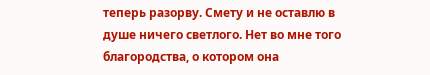теперь разорву. Смету и не оставлю в душе ничего светлого. Нет во мне того благородства, о котором она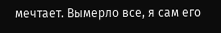мечтает. Вымерло все, я сам его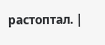растоптал. |